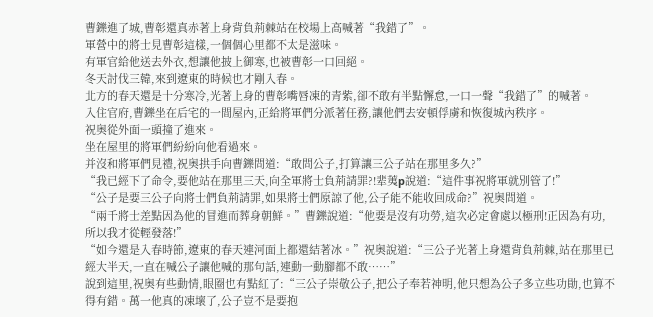曹鑠進了城,曹彰還真赤著上身背負荊棘站在校場上高喊著“我錯了”。
軍營中的將士見曹彰這樣,一個個心里都不太是滋味。
有軍官給他送去外衣,想讓他披上御寒,也被曹彰一口回絕。
冬天討伐三韓,來到遼東的時候也才剛入春。
北方的春天還是十分寒冷,光著上身的曹彰嘴唇凍的青紫,卻不敢有半點懈怠,一口一聲“我錯了”的喊著。
入住官府,曹鑠坐在后宅的一間屋內,正給將軍們分派著任務,讓他們去安頓俘虜和恢復城內秩序。
祝奧從外面一頭撞了進來。
坐在屋里的將軍們紛紛向他看過來。
并沒和將軍們見禮,祝奧拱手向曹鑠問道:“敢問公子,打算讓三公子站在那里多久?”
“我已經下了命令,要他站在那里三天,向全軍將士負荊請罪?!辈荑p說道:“這件事祝將軍就別管了!”
“公子是要三公子向將士們負荊請罪,如果將士們原諒了他,公子能不能收回成命?”祝奧問道。
“兩千將士差點因為他的冒進而葬身朝鮮。”曹鑠說道:“他要是沒有功勞,這次必定會處以極刑!正因為有功,所以我才從輕發落!”
“如今還是入春時節,遼東的春天連河面上都還結著冰。”祝奧說道:“三公子光著上身還背負荊棘,站在那里已經大半天,一直在喊公子讓他喊的那句話,連動一動腳都不敢……”
說到這里,祝奧有些動情,眼圈也有點紅了:“三公子崇敬公子,把公子奉若神明,他只想為公子多立些功勛,也算不得有錯。萬一他真的凍壞了,公子豈不是要抱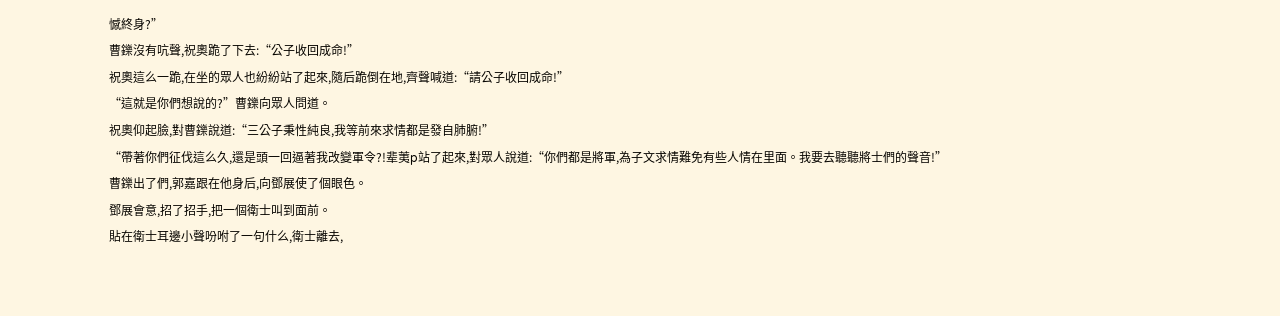憾終身?”
曹鑠沒有吭聲,祝奧跪了下去:“公子收回成命!”
祝奧這么一跪,在坐的眾人也紛紛站了起來,隨后跪倒在地,齊聲喊道:“請公子收回成命!”
“這就是你們想說的?”曹鑠向眾人問道。
祝奧仰起臉,對曹鑠說道:“三公子秉性純良,我等前來求情都是發自肺腑!”
“帶著你們征伐這么久,還是頭一回逼著我改變軍令?!辈荑p站了起來,對眾人說道:“你們都是將軍,為子文求情難免有些人情在里面。我要去聽聽將士們的聲音!”
曹鑠出了們,郭嘉跟在他身后,向鄧展使了個眼色。
鄧展會意,招了招手,把一個衛士叫到面前。
貼在衛士耳邊小聲吩咐了一句什么,衛士離去,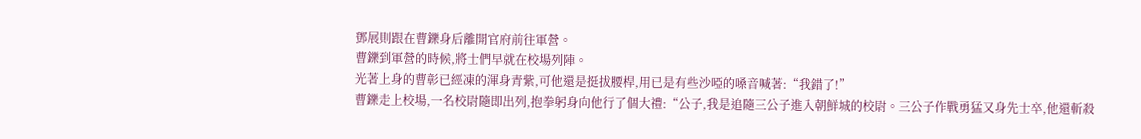鄧展則跟在曹鑠身后離開官府前往軍營。
曹鑠到軍營的時候,將士們早就在校場列陣。
光著上身的曹彰已經凍的渾身青紫,可他還是挺拔腰桿,用已是有些沙啞的嗓音喊著:“我錯了!”
曹鑠走上校場,一名校尉隨即出列,抱拳躬身向他行了個大禮:“公子,我是追隨三公子進入朝鮮城的校尉。三公子作戰勇猛又身先士卒,他還斬殺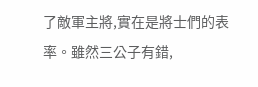了敵軍主將,實在是將士們的表率。雖然三公子有錯,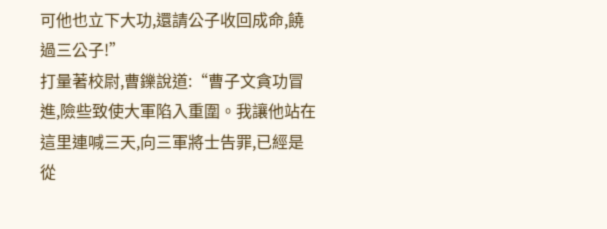可他也立下大功,還請公子收回成命,饒過三公子!”
打量著校尉,曹鑠說道:“曹子文貪功冒進,險些致使大軍陷入重圍。我讓他站在這里連喊三天,向三軍將士告罪,已經是從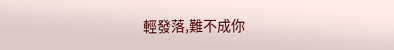輕發落,難不成你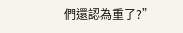們還認為重了?”